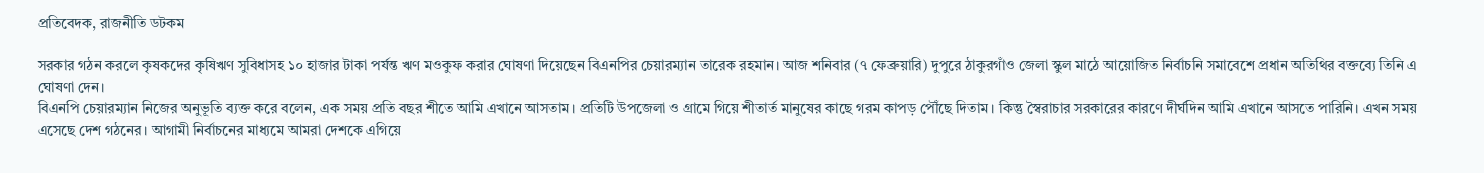প্রতিবেদক, রাজনীতি ডটকম

সরকার গঠন করলে কৃষকদের কৃষিঋণ সুবিধাসহ ১০ হাজার টাকা পর্যন্ত ঋণ মওকুফ করার ঘোষণা দিয়েছেন বিএনপির চেয়ারম্যান তারেক রহমান। আজ শনিবার (৭ ফেব্রুয়ারি) দুপুরে ঠাকুরগাঁও জেলা স্কুল মাঠে আয়োজিত নির্বাচনি সমাবেশে প্রধান অতিথির বক্তব্যে তিনি এ ঘোষণা দেন।
বিএনপি চেয়ারম্যান নিজের অনুভূতি ব্যক্ত করে বলেন, এক সময় প্রতি বছর শীতে আমি এখানে আসতাম। প্রতিটি উপজেলা ও গ্রামে গিয়ে শীতার্ত মানুষের কাছে গরম কাপড় পৌঁছে দিতাম। কিন্তু স্বৈরাচার সরকারের কারণে দীর্ঘদিন আমি এখানে আসতে পারিনি। এখন সময় এসেছে দেশ গঠনের। আগামী নির্বাচনের মাধ্যমে আমরা দেশকে এগিয়ে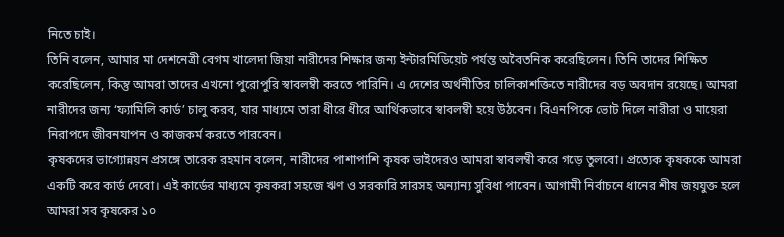নিতে চাই।
তিনি বলেন, আমার মা দেশনেত্রী বেগম খালেদা জিয়া নারীদের শিক্ষার জন্য ইন্টারমিডিয়েট পর্যন্ত অবৈতনিক করেছিলেন। তিনি তাদের শিক্ষিত করেছিলেন, কিন্তু আমরা তাদের এখনো পুরোপুরি স্বাবলম্বী করতে পারিনি। এ দেশের অর্থনীতির চালিকাশক্তিতে নারীদের বড় অবদান রয়েছে। আমরা নারীদের জন্য ‘ফ্যামিলি কার্ড’ চালু করব, যার মাধ্যমে তারা ধীরে ধীরে আর্থিকভাবে স্বাবলম্বী হয়ে উঠবেন। বিএনপিকে ভোট দিলে নারীরা ও মায়েরা নিরাপদে জীবনযাপন ও কাজকর্ম করতে পারবেন।
কৃষকদের ভাগ্যোন্নয়ন প্রসঙ্গে তারেক রহমান বলেন, নারীদের পাশাপাশি কৃষক ভাইদেরও আমরা স্বাবলম্বী করে গড়ে তুলবো। প্রত্যেক কৃষককে আমরা একটি করে কার্ড দেবো। এই কার্ডের মাধ্যমে কৃষকরা সহজে ঋণ ও সরকারি সারসহ অন্যান্য সুবিধা পাবেন। আগামী নির্বাচনে ধানের শীষ জয়যুক্ত হলে আমরা সব কৃষকের ১০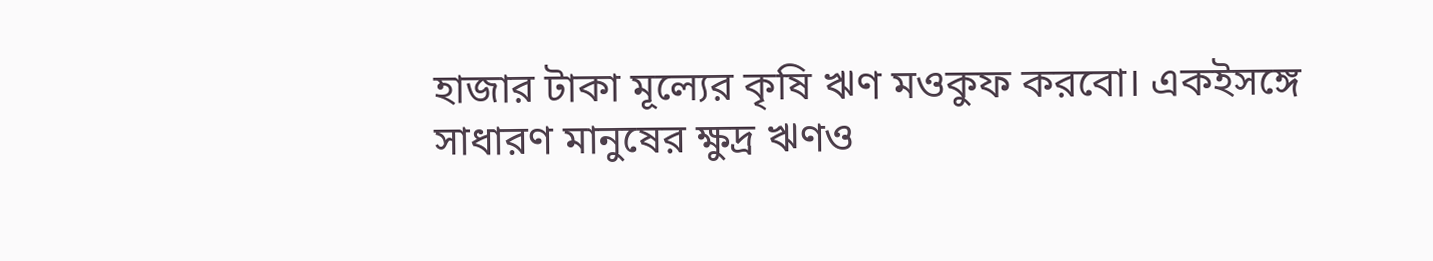হাজার টাকা মূল্যের কৃষি ঋণ মওকুফ করবো। একইসঙ্গে সাধারণ মানুষের ক্ষুদ্র ঋণও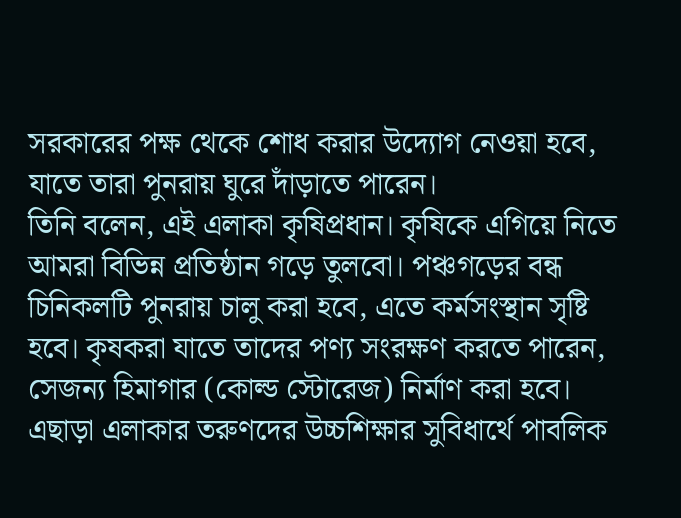সরকারের পক্ষ থেকে শোধ করার উদ্যোগ নেওয়া হবে, যাতে তারা পুনরায় ঘুরে দাঁড়াতে পারেন।
তিনি বলেন, এই এলাকা কৃষিপ্রধান। কৃষিকে এগিয়ে নিতে আমরা বিভিন্ন প্রতিষ্ঠান গড়ে তুলবো। পঞ্চগড়ের বন্ধ চিনিকলটি পুনরায় চালু করা হবে, এতে কর্মসংস্থান সৃষ্টি হবে। কৃষকরা যাতে তাদের পণ্য সংরক্ষণ করতে পারেন, সেজন্য হিমাগার (কোল্ড স্টোরেজ) নির্মাণ করা হবে। এছাড়া এলাকার তরুণদের উচ্চশিক্ষার সুবিধার্থে পাবলিক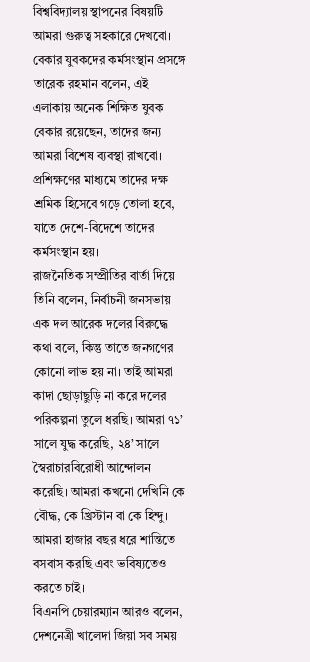বিশ্ববিদ্যালয় স্থাপনের বিষয়টি আমরা গুরুত্ব সহকারে দেখবো।
বেকার যুবকদের কর্মসংস্থান প্রসঙ্গে তারেক রহমান বলেন, এই এলাকায় অনেক শিক্ষিত যুবক বেকার রয়েছেন, তাদের জন্য আমরা বিশেষ ব্যবস্থা রাখবো। প্রশিক্ষণের মাধ্যমে তাদের দক্ষ শ্রমিক হিসেবে গড়ে তোলা হবে, যাতে দেশে-বিদেশে তাদের কর্মসংস্থান হয়।
রাজনৈতিক সম্প্রীতির বার্তা দিয়ে তিনি বলেন, নির্বাচনী জনসভায় এক দল আরেক দলের বিরুদ্ধে কথা বলে, কিন্তু তাতে জনগণের কোনো লাভ হয় না। তাই আমরা কাদা ছোড়াছুড়ি না করে দলের পরিকল্পনা তুলে ধরছি। আমরা ৭১’ সালে যুদ্ধ করেছি, ২৪’ সালে স্বৈরাচারবিরোধী আন্দোলন করেছি। আমরা কখনো দেখিনি কে বৌদ্ধ, কে খ্রিস্টান বা কে হিন্দু। আমরা হাজার বছর ধরে শান্তিতে বসবাস করছি এবং ভবিষ্যতেও করতে চাই।
বিএনপি চেয়ারম্যান আরও বলেন, দেশনেত্রী খালেদা জিয়া সব সময়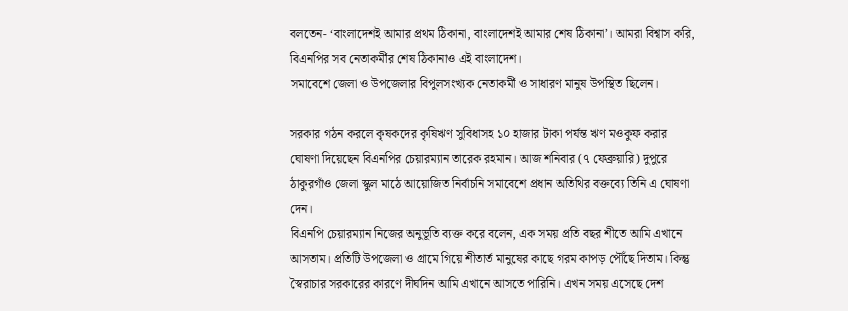বলতেন- ‘বাংলাদেশই আমার প্রথম ঠিকানা, বাংলাদেশই আমার শেষ ঠিকানা’। আমরা বিশ্বাস করি, বিএনপির সব নেতাকর্মীর শেষ ঠিকানাও এই বাংলাদেশ।
সমাবেশে জেলা ও উপজেলার বিপুলসংখ্যক নেতাকর্মী ও সাধারণ মানুষ উপস্থিত ছিলেন।

সরকার গঠন করলে কৃষকদের কৃষিঋণ সুবিধাসহ ১০ হাজার টাকা পর্যন্ত ঋণ মওকুফ করার ঘোষণা দিয়েছেন বিএনপির চেয়ারম্যান তারেক রহমান। আজ শনিবার (৭ ফেব্রুয়ারি) দুপুরে ঠাকুরগাঁও জেলা স্কুল মাঠে আয়োজিত নির্বাচনি সমাবেশে প্রধান অতিথির বক্তব্যে তিনি এ ঘোষণা দেন।
বিএনপি চেয়ারম্যান নিজের অনুভূতি ব্যক্ত করে বলেন, এক সময় প্রতি বছর শীতে আমি এখানে আসতাম। প্রতিটি উপজেলা ও গ্রামে গিয়ে শীতার্ত মানুষের কাছে গরম কাপড় পৌঁছে দিতাম। কিন্তু স্বৈরাচার সরকারের কারণে দীর্ঘদিন আমি এখানে আসতে পারিনি। এখন সময় এসেছে দেশ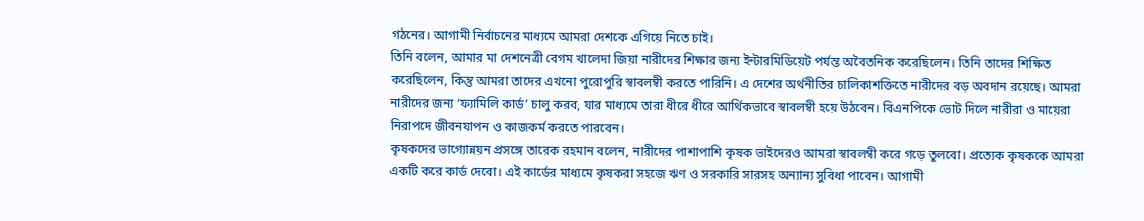গঠনের। আগামী নির্বাচনের মাধ্যমে আমরা দেশকে এগিয়ে নিতে চাই।
তিনি বলেন, আমার মা দেশনেত্রী বেগম খালেদা জিয়া নারীদের শিক্ষার জন্য ইন্টারমিডিয়েট পর্যন্ত অবৈতনিক করেছিলেন। তিনি তাদের শিক্ষিত করেছিলেন, কিন্তু আমরা তাদের এখনো পুরোপুরি স্বাবলম্বী করতে পারিনি। এ দেশের অর্থনীতির চালিকাশক্তিতে নারীদের বড় অবদান রয়েছে। আমরা নারীদের জন্য ‘ফ্যামিলি কার্ড’ চালু করব, যার মাধ্যমে তারা ধীরে ধীরে আর্থিকভাবে স্বাবলম্বী হয়ে উঠবেন। বিএনপিকে ভোট দিলে নারীরা ও মায়েরা নিরাপদে জীবনযাপন ও কাজকর্ম করতে পারবেন।
কৃষকদের ভাগ্যোন্নয়ন প্রসঙ্গে তারেক রহমান বলেন, নারীদের পাশাপাশি কৃষক ভাইদেরও আমরা স্বাবলম্বী করে গড়ে তুলবো। প্রত্যেক কৃষককে আমরা একটি করে কার্ড দেবো। এই কার্ডের মাধ্যমে কৃষকরা সহজে ঋণ ও সরকারি সারসহ অন্যান্য সুবিধা পাবেন। আগামী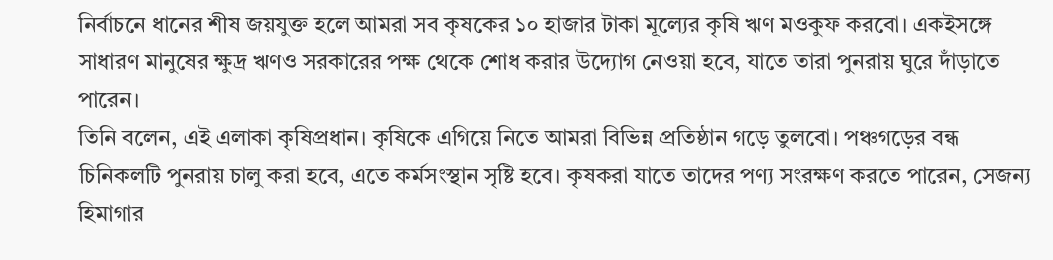নির্বাচনে ধানের শীষ জয়যুক্ত হলে আমরা সব কৃষকের ১০ হাজার টাকা মূল্যের কৃষি ঋণ মওকুফ করবো। একইসঙ্গে সাধারণ মানুষের ক্ষুদ্র ঋণও সরকারের পক্ষ থেকে শোধ করার উদ্যোগ নেওয়া হবে, যাতে তারা পুনরায় ঘুরে দাঁড়াতে পারেন।
তিনি বলেন, এই এলাকা কৃষিপ্রধান। কৃষিকে এগিয়ে নিতে আমরা বিভিন্ন প্রতিষ্ঠান গড়ে তুলবো। পঞ্চগড়ের বন্ধ চিনিকলটি পুনরায় চালু করা হবে, এতে কর্মসংস্থান সৃষ্টি হবে। কৃষকরা যাতে তাদের পণ্য সংরক্ষণ করতে পারেন, সেজন্য হিমাগার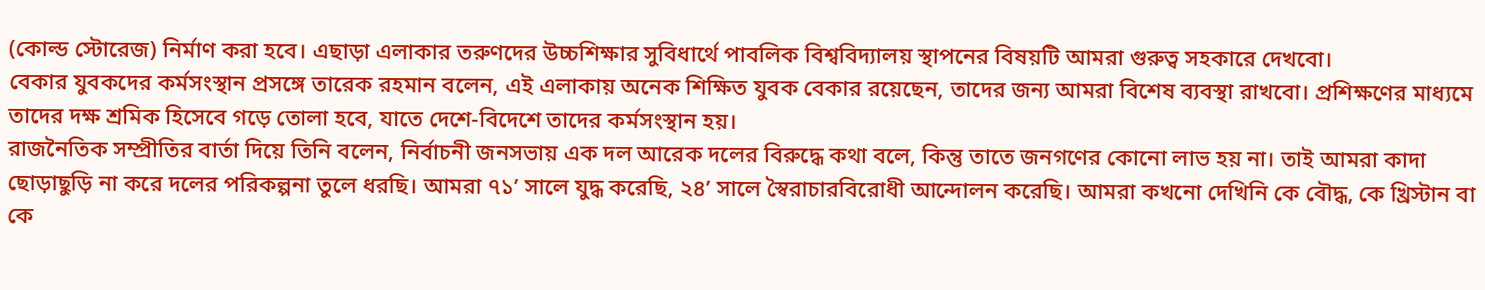(কোল্ড স্টোরেজ) নির্মাণ করা হবে। এছাড়া এলাকার তরুণদের উচ্চশিক্ষার সুবিধার্থে পাবলিক বিশ্ববিদ্যালয় স্থাপনের বিষয়টি আমরা গুরুত্ব সহকারে দেখবো।
বেকার যুবকদের কর্মসংস্থান প্রসঙ্গে তারেক রহমান বলেন, এই এলাকায় অনেক শিক্ষিত যুবক বেকার রয়েছেন, তাদের জন্য আমরা বিশেষ ব্যবস্থা রাখবো। প্রশিক্ষণের মাধ্যমে তাদের দক্ষ শ্রমিক হিসেবে গড়ে তোলা হবে, যাতে দেশে-বিদেশে তাদের কর্মসংস্থান হয়।
রাজনৈতিক সম্প্রীতির বার্তা দিয়ে তিনি বলেন, নির্বাচনী জনসভায় এক দল আরেক দলের বিরুদ্ধে কথা বলে, কিন্তু তাতে জনগণের কোনো লাভ হয় না। তাই আমরা কাদা ছোড়াছুড়ি না করে দলের পরিকল্পনা তুলে ধরছি। আমরা ৭১’ সালে যুদ্ধ করেছি, ২৪’ সালে স্বৈরাচারবিরোধী আন্দোলন করেছি। আমরা কখনো দেখিনি কে বৌদ্ধ, কে খ্রিস্টান বা কে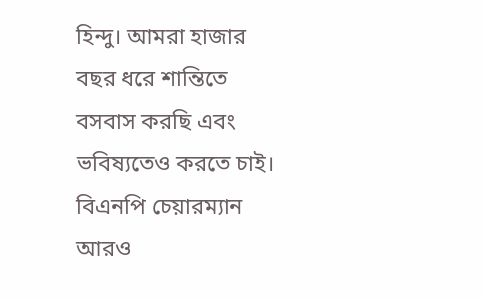হিন্দু। আমরা হাজার বছর ধরে শান্তিতে বসবাস করছি এবং ভবিষ্যতেও করতে চাই।
বিএনপি চেয়ারম্যান আরও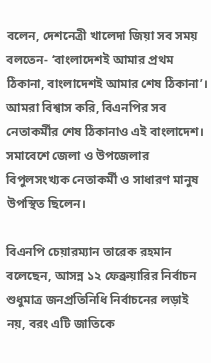বলেন, দেশনেত্রী খালেদা জিয়া সব সময় বলতেন- ‘বাংলাদেশই আমার প্রথম ঠিকানা, বাংলাদেশই আমার শেষ ঠিকানা’। আমরা বিশ্বাস করি, বিএনপির সব নেতাকর্মীর শেষ ঠিকানাও এই বাংলাদেশ।
সমাবেশে জেলা ও উপজেলার বিপুলসংখ্যক নেতাকর্মী ও সাধারণ মানুষ উপস্থিত ছিলেন।

বিএনপি চেয়ারম্যান তারেক রহমান বলেছেন, আসন্ন ১২ ফেব্রুয়ারির নির্বাচন শুধুমাত্র জনপ্রতিনিধি নির্বাচনের লড়াই নয়, বরং এটি জাতিকে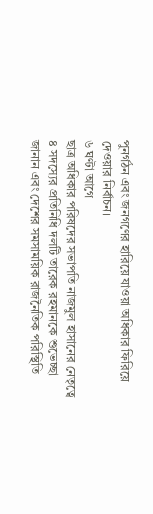পুনর্গঠন এবং জনগণের হারিয়ে যাওয়া অধিকার ফিরিয়ে দেওয়ার নির্বাচন।
৬ ঘণ্টা আগে
ছাত্র অধিকার পরিষদের সভাপতি নাজমুল হাসানের নেতৃত্বে ৪ সদস্যের প্রতিনিধি দলটি তারেক রহমানকে শুভেচ্ছা জানান এবং দেশের সমসাময়িক রাজনৈতিক পরিস্থিতি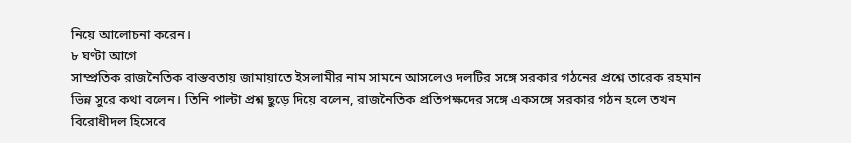নিয়ে আলোচনা করেন।
৮ ঘণ্টা আগে
সাম্প্রতিক রাজনৈতিক বাস্তবতায় জামায়াতে ইসলামীর নাম সামনে আসলেও দলটির সঙ্গে সরকার গঠনের প্রশ্নে তারেক রহমান ভিন্ন সুরে কথা বলেন। তিনি পাল্টা প্রশ্ন ছুড়ে দিয়ে বলেন, রাজনৈতিক প্রতিপক্ষদের সঙ্গে একসঙ্গে সরকার গঠন হলে তখন বিরোধীদল হিসেবে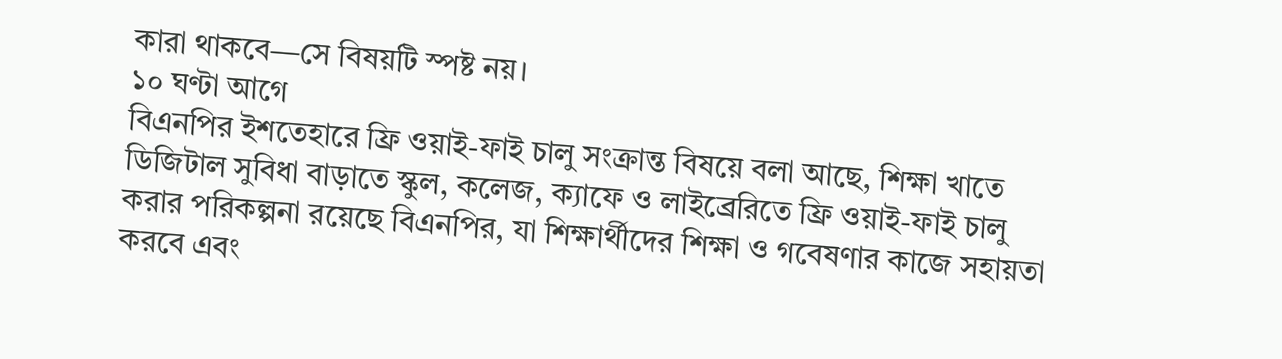কারা থাকবে—সে বিষয়টি স্পষ্ট নয়।
১০ ঘণ্টা আগে
বিএনপির ইশতেহারে ফ্রি ওয়াই-ফাই চালু সংক্রান্ত বিষয়ে বলা আছে, শিক্ষা খাতে ডিজিটাল সুবিধা বাড়াতে স্কুল, কলেজ, ক্যাফে ও লাইব্রেরিতে ফ্রি ওয়াই-ফাই চালু করার পরিকল্পনা রয়েছে বিএনপির, যা শিক্ষার্থীদের শিক্ষা ও গবেষণার কাজে সহায়তা করবে এবং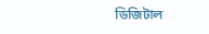ডিজিটাল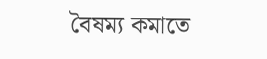বৈষম্য কমাতে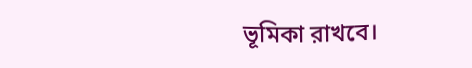ভূমিকা রাখবে।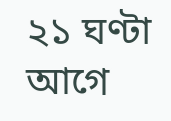২১ ঘণ্টা আগে